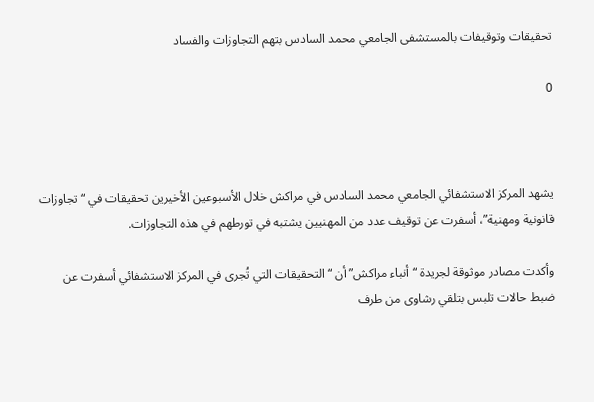تحقيقات وتوقيفات بالمستشفى الجامعي محمد السادس بتهم التجاوزات والفساد

0



يشهد المركز الاستشفائي الجامعي محمد السادس في مراكش خلال الأسبوعين الأخيرين تحقيقات في “تجاوزات قانونية ومهنية”، أسفرت عن توقيف عدد من المهنيين يشتبه في تورطهم في هذه التجاوزات.

وأكدت مصادر موثوقة لجريدة “أنباء مراكش” أن “التحقيقات التي تُجرى في المركز الاستشفائي أسفرت عن ضبط حالات تلبس بتلقي رشاوى من طرف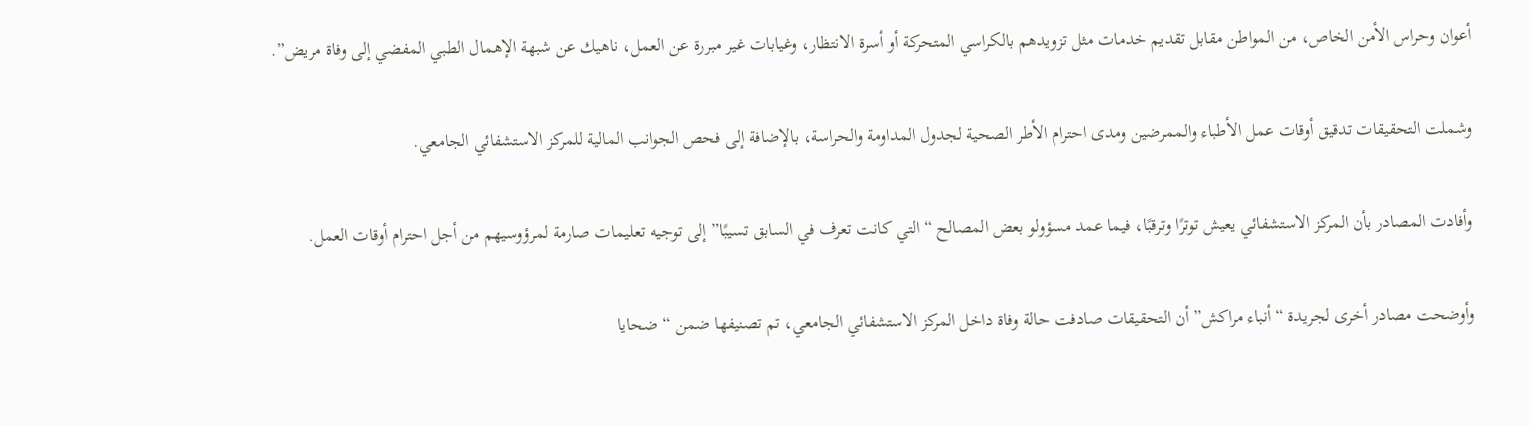أعوان وحراس الأمن الخاص، من المواطن مقابل تقديم خدمات مثل تزويدهم بالكراسي المتحركة أو أسرة الانتظار، وغيابات غير مبررة عن العمل، ناهيك عن شبهة الإهمال الطبي المفضي إلى وفاة مريض”.

وشملت التحقيقات تدقيق أوقات عمل الأطباء والممرضين ومدى احترام الأطر الصحية لجدول المداومة والحراسة، بالإضافة إلى فحص الجوانب المالية للمركز الاستشفائي الجامعي.

وأفادت المصادر بأن المركز الاستشفائي يعيش توترًا وترقبًا، فيما عمد مسؤولو بعض المصالح “التي كانت تعرف في السابق تسيبًا” إلى توجيه تعليمات صارمة لمرؤوسيهم من أجل احترام أوقات العمل.

وأوضحت مصادر أخرى لجريدة “أنباء مراكش” أن التحقيقات صادفت حالة وفاة داخل المركز الاستشفائي الجامعي، تم تصنيفها ضمن “ضحايا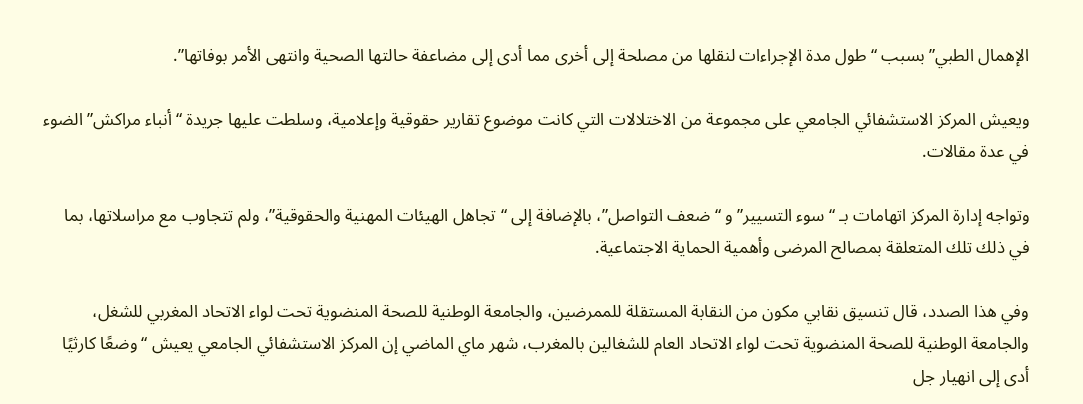الإهمال الطبي” بسبب “طول مدة الإجراءات لنقلها من مصلحة إلى أخرى مما أدى إلى مضاعفة حالتها الصحية وانتهى الأمر بوفاتها”.

ويعيش المركز الاستشفائي الجامعي على مجموعة من الاختلالات التي كانت موضوع تقارير حقوقية وإعلامية، وسلطت عليها جريدة “أنباء مراكش” الضوء في عدة مقالات.

وتواجه إدارة المركز اتهامات بـ “سوء التسيير” و “ضعف التواصل”، بالإضافة إلى “تجاهل الهيئات المهنية والحقوقية”، ولم تتجاوب مع مراسلاتها، بما في ذلك تلك المتعلقة بمصالح المرضى وأهمية الحماية الاجتماعية.

وفي هذا الصدد، قال تنسيق نقابي مكون من النقابة المستقلة للممرضين، والجامعة الوطنية للصحة المنضوية تحت لواء الاتحاد المغربي للشغل، والجامعة الوطنية للصحة المنضوية تحت لواء الاتحاد العام للشغالين بالمغرب، شهر ماي الماضي إن المركز الاستشفائي الجامعي يعيش “وضعًا كارثيًا أدى إلى انهيار جل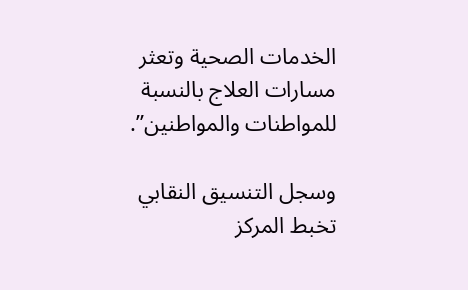الخدمات الصحية وتعثر مسارات العلاج بالنسبة للمواطنات والمواطنين”.

وسجل التنسيق النقابي تخبط المركز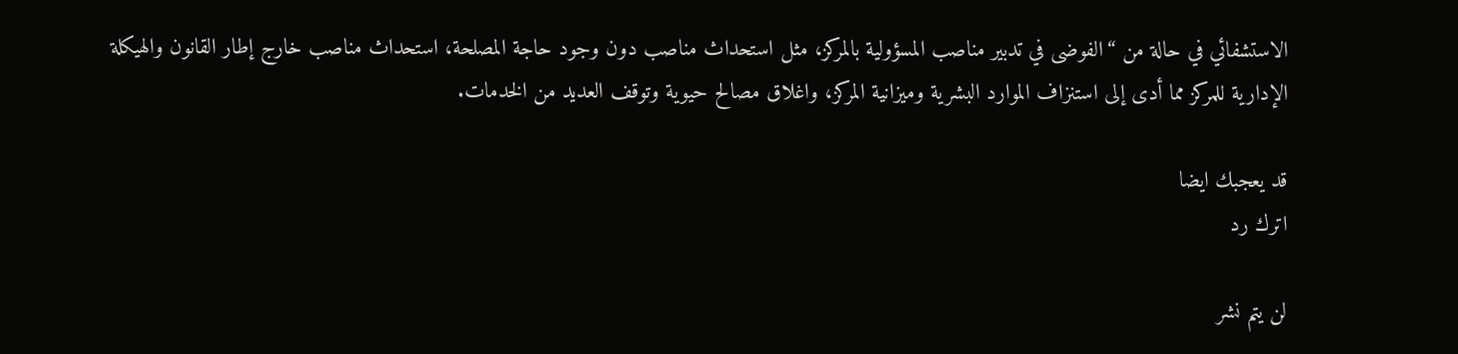الاستشفائي في حالة من “الفوضى في تدبير مناصب المسؤولية بالمركز، مثل استحداث مناصب دون وجود حاجة المصلحة، استحداث مناصب خارج إطار القانون والهيكلة الإدارية للمركز مما أدى إلى استنزاف الموارد البشرية وميزانية المركز، واغلاق مصالح حيوية وتوقف العديد من الخدمات.

قد يعجبك ايضا
اترك رد

لن يتم نشر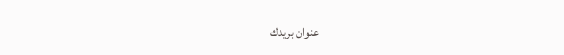عنوان بريدك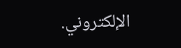الإلكتروني.